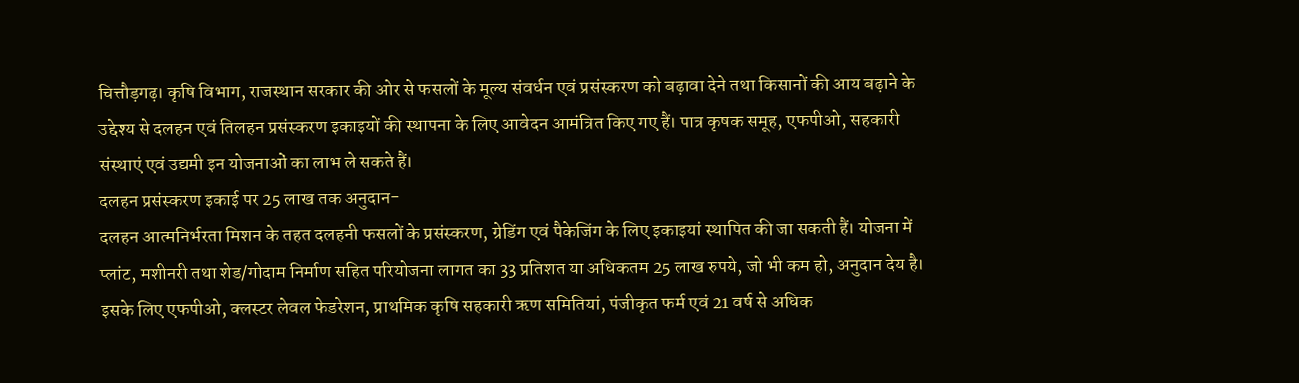चित्तौड़गढ़। कृषि विभाग, राजस्थान सरकार की ओर से फसलों के मूल्य संवर्धन एवं प्रसंस्करण को बढ़ावा देने तथा किसानों की आय बढ़ाने के उद्देश्य से दलहन एवं तिलहन प्रसंस्करण इकाइयों की स्थापना के लिए आवेदन आमंत्रित किए गए हैं। पात्र कृषक समूह, एफपीओ, सहकारी संस्थाएं एवं उद्यमी इन योजनाओं का लाभ ले सकते हैं।
दलहन प्रसंस्करण इकाई पर 25 लाख तक अनुदान-
दलहन आत्मनिर्भरता मिशन के तहत दलहनी फसलों के प्रसंस्करण, ग्रेडिंग एवं पैकेजिंग के लिए इकाइयां स्थापित की जा सकती हैं। योजना में प्लांट, मशीनरी तथा शेड/गोदाम निर्माण सहित परियोजना लागत का 33 प्रतिशत या अधिकतम 25 लाख रुपये, जो भी कम हो, अनुदान देय है।
इसके लिए एफपीओ, क्लस्टर लेवल फेडरेशन, प्राथमिक कृषि सहकारी ऋण समितियां, पंजीकृत फर्म एवं 21 वर्ष से अधिक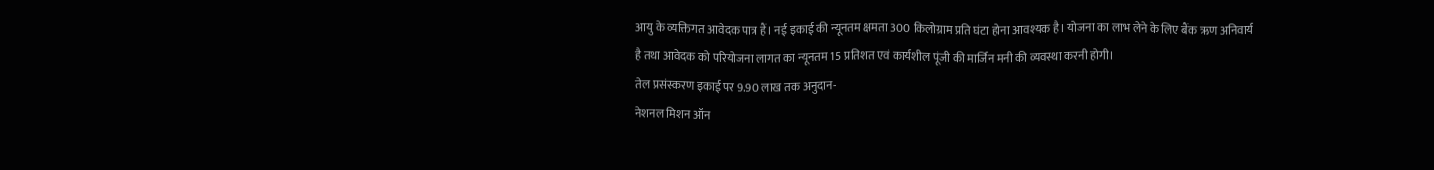आयु के व्यक्तिगत आवेदक पात्र हैं। नई इकाई की न्यूनतम क्षमता 300 किलोग्राम प्रति घंटा होना आवश्यक है। योजना का लाभ लेने के लिए बैंक ऋण अनिवार्य है तथा आवेदक को परियोजना लागत का न्यूनतम 15 प्रतिशत एवं कार्यशील पूंजी की मार्जिन मनी की व्यवस्था करनी होगी।
तेल प्रसंस्करण इकाई पर 9.90 लाख तक अनुदान-
नेशनल मिशन ऑन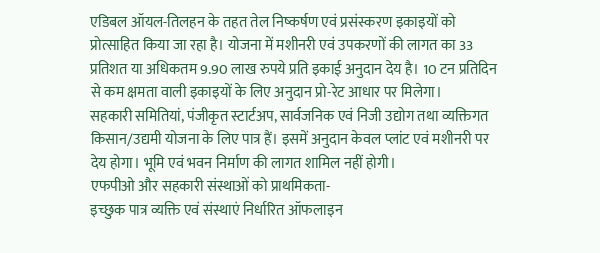एडिबल ऑयल-तिलहन के तहत तेल निष्कर्षण एवं प्रसंस्करण इकाइयों को प्रोत्साहित किया जा रहा है। योजना में मशीनरी एवं उपकरणों की लागत का 33 प्रतिशत या अधिकतम 9.90 लाख रुपये प्रति इकाई अनुदान देय है। 10 टन प्रतिदिन से कम क्षमता वाली इकाइयों के लिए अनुदान प्रो-रेट आधार पर मिलेगा।
सहकारी समितियां, पंजीकृत स्टार्टअप, सार्वजनिक एवं निजी उद्योग तथा व्यक्तिगत किसान/उद्यमी योजना के लिए पात्र हैं। इसमें अनुदान केवल प्लांट एवं मशीनरी पर देय होगा। भूमि एवं भवन निर्माण की लागत शामिल नहीं होगी।
एफपीओ और सहकारी संस्थाओं को प्राथमिकता-
इच्छुक पात्र व्यक्ति एवं संस्थाएं निर्धारित ऑफलाइन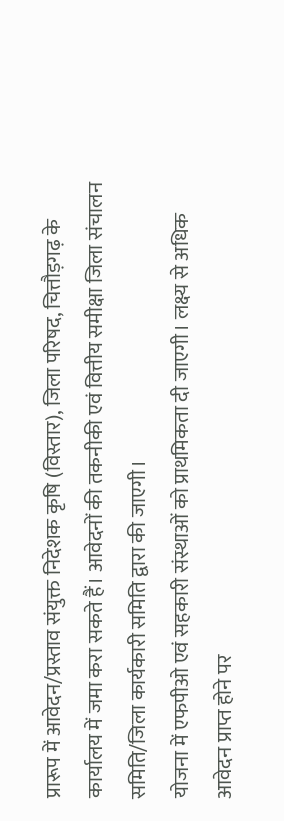प्रारूप में आवेदन/प्रस्ताव संयुक्त निदेशक कृषि (विस्तार), जिला परिषद, चित्तौड़गढ़ के कार्यालय में जमा करा सकते हैं। आवेदनों की तकनीकी एवं वित्तीय समीक्षा जिला संचालन समिति/जिला कार्यकारी समिति द्वारा की जाएगी।
योजना में एफपीओ एवं सहकारी संस्थाओं को प्राथमिकता दी जाएगी। लक्ष्य से अधिक आवेदन प्राप्त होने पर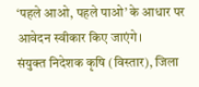‘पहले आओ, पहले पाओ’ के आधार पर आवेदन स्वीकार किए जाएंगे।
संयुक्त निदेशक कृषि (विस्तार), जिला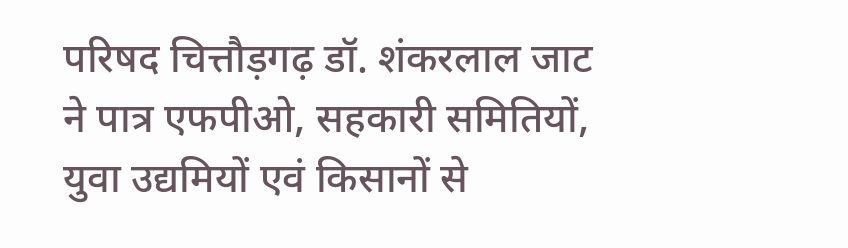परिषद चित्तौड़गढ़ डॉ. शंकरलाल जाट ने पात्र एफपीओ, सहकारी समितियों, युवा उद्यमियों एवं किसानों से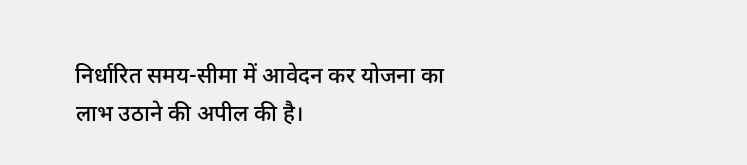निर्धारित समय-सीमा में आवेदन कर योजना का लाभ उठाने की अपील की है।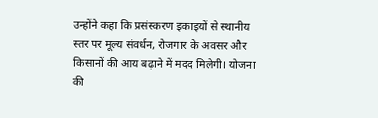उन्होंने कहा कि प्रसंस्करण इकाइयों से स्थानीय स्तर पर मूल्य संवर्धन, रोजगार के अवसर और किसानों की आय बढ़ाने में मदद मिलेगी। योजना की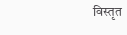विस्तृत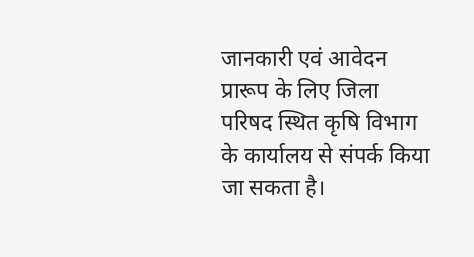जानकारी एवं आवेदन प्रारूप के लिए जिला परिषद स्थित कृषि विभाग के कार्यालय से संपर्क किया जा सकता है।